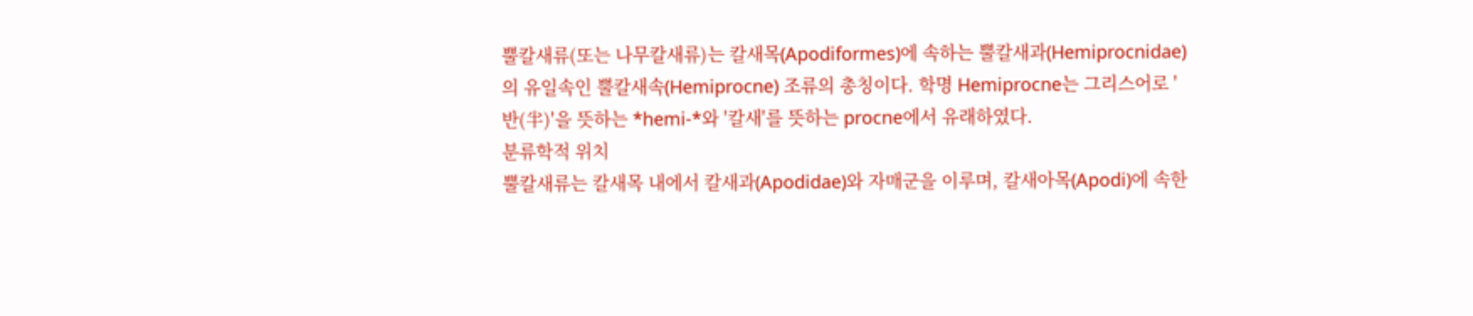뿔칼새류(또는 나무칼새류)는 칼새목(Apodiformes)에 속하는 뿔칼새과(Hemiprocnidae)의 유일속인 뿔칼새속(Hemiprocne) 조류의 총칭이다. 학명 Hemiprocne는 그리스어로 '반(半)'을 뜻하는 *hemi-*와 '칼새'를 뜻하는 procne에서 유래하였다.
분류학적 위치
뿔칼새류는 칼새목 내에서 칼새과(Apodidae)와 자매군을 이루며, 칼새아목(Apodi)에 속한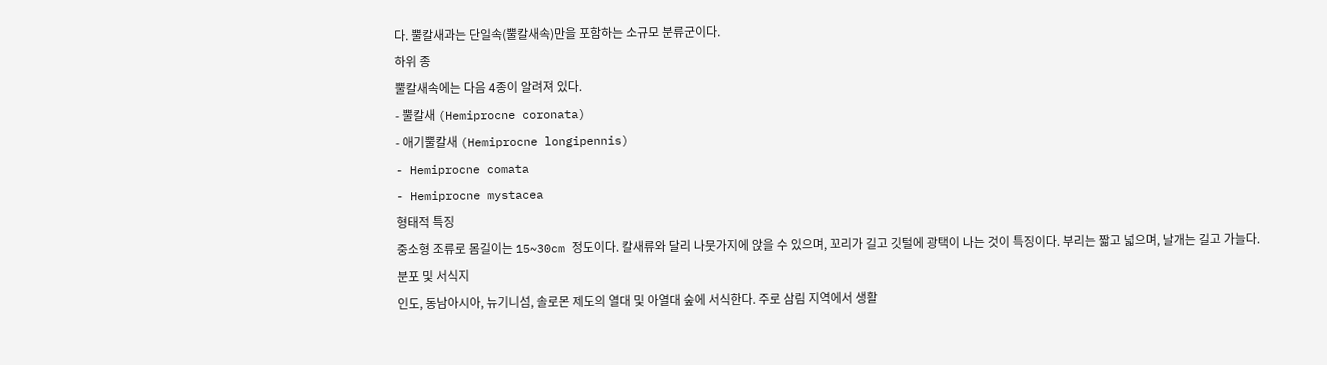다. 뿔칼새과는 단일속(뿔칼새속)만을 포함하는 소규모 분류군이다.
하위 종
뿔칼새속에는 다음 4종이 알려져 있다.
- 뿔칼새 (Hemiprocne coronata)
- 애기뿔칼새 (Hemiprocne longipennis)
- Hemiprocne comata
- Hemiprocne mystacea
형태적 특징
중소형 조류로 몸길이는 15~30cm 정도이다. 칼새류와 달리 나뭇가지에 앉을 수 있으며, 꼬리가 길고 깃털에 광택이 나는 것이 특징이다. 부리는 짧고 넓으며, 날개는 길고 가늘다.
분포 및 서식지
인도, 동남아시아, 뉴기니섬, 솔로몬 제도의 열대 및 아열대 숲에 서식한다. 주로 삼림 지역에서 생활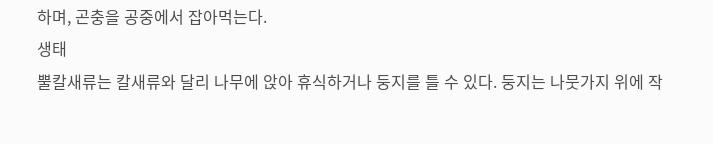하며, 곤충을 공중에서 잡아먹는다.
생태
뿔칼새류는 칼새류와 달리 나무에 앉아 휴식하거나 둥지를 틀 수 있다. 둥지는 나뭇가지 위에 작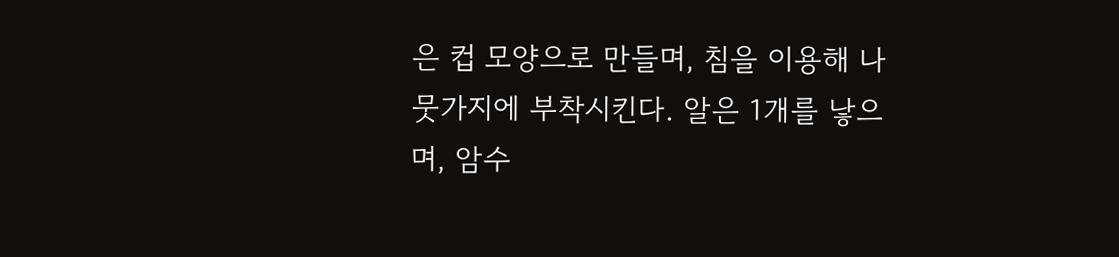은 컵 모양으로 만들며, 침을 이용해 나뭇가지에 부착시킨다. 알은 1개를 낳으며, 암수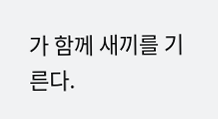가 함께 새끼를 기른다.